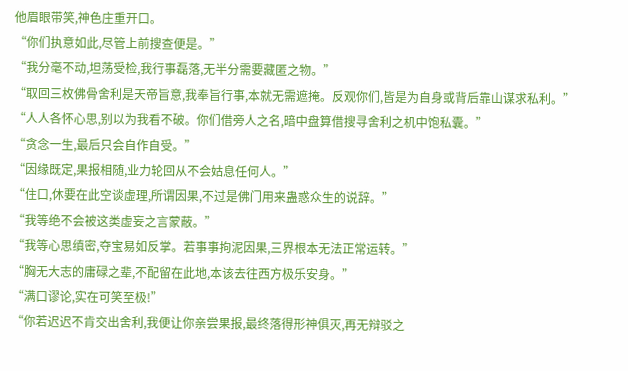他眉眼带笑,神色庄重开口。
“你们执意如此,尽管上前搜查便是。”
“我分毫不动,坦荡受检,我行事磊落,无半分需要藏匿之物。”
“取回三枚佛骨舍利是天帝旨意,我奉旨行事,本就无需遮掩。反观你们,皆是为自身或背后靠山谋求私利。”
“人人各怀心思,别以为我看不破。你们借旁人之名,暗中盘算借搜寻舍利之机中饱私囊。”
“贪念一生,最后只会自作自受。”
“因缘既定,果报相随,业力轮回从不会姑息任何人。”
“住口,休要在此空谈虚理,所谓因果,不过是佛门用来蛊惑众生的说辞。”
“我等绝不会被这类虚妄之言蒙蔽。”
“我等心思缜密,夺宝易如反掌。若事事拘泥因果,三界根本无法正常运转。”
“胸无大志的庸碌之辈,不配留在此地,本该去往西方极乐安身。”
“满口谬论,实在可笑至极!”
“你若迟迟不肯交出舍利,我便让你亲尝果报,最终落得形神俱灭,再无辩驳之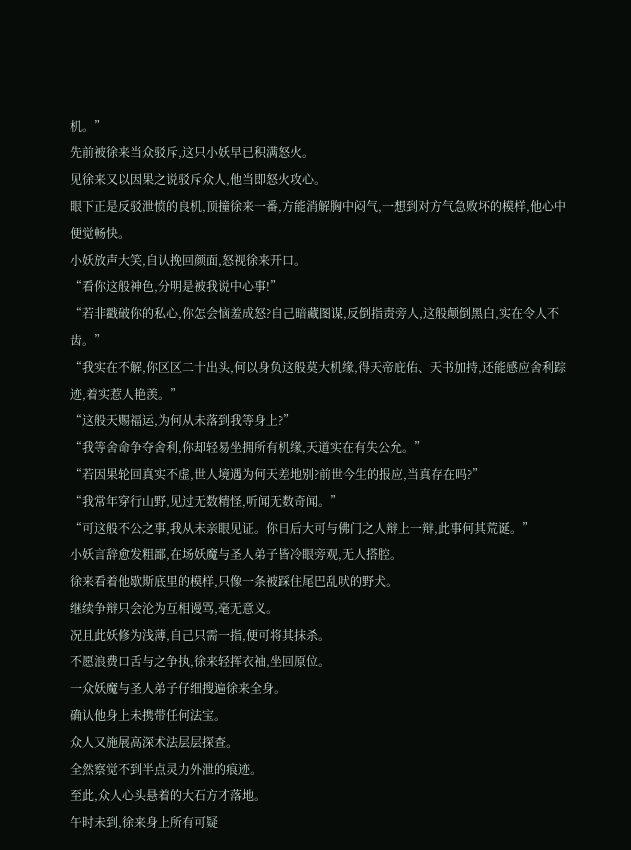机。”
先前被徐来当众驳斥,这只小妖早已积满怒火。
见徐来又以因果之说驳斥众人,他当即怒火攻心。
眼下正是反驳泄愤的良机,顶撞徐来一番,方能消解胸中闷气,一想到对方气急败坏的模样,他心中便觉畅快。
小妖放声大笑,自认挽回颜面,怒视徐来开口。
“看你这般神色,分明是被我说中心事!”
“若非戳破你的私心,你怎会恼羞成怒?自己暗藏图谋,反倒指责旁人,这般颠倒黑白,实在令人不齿。”
“我实在不解,你区区二十出头,何以身负这般莫大机缘,得天帝庇佑、天书加持,还能感应舍利踪迹,着实惹人艳羡。”
“这般天赐福运,为何从未落到我等身上?”
“我等舍命争夺舍利,你却轻易坐拥所有机缘,天道实在有失公允。”
“若因果轮回真实不虚,世人境遇为何天差地别?前世今生的报应,当真存在吗?”
“我常年穿行山野,见过无数精怪,听闻无数奇闻。”
“可这般不公之事,我从未亲眼见证。你日后大可与佛门之人辩上一辩,此事何其荒诞。”
小妖言辞愈发粗鄙,在场妖魔与圣人弟子皆冷眼旁观,无人搭腔。
徐来看着他歇斯底里的模样,只像一条被踩住尾巴乱吠的野犬。
继续争辩只会沦为互相谩骂,毫无意义。
况且此妖修为浅薄,自己只需一指,便可将其抹杀。
不愿浪费口舌与之争执,徐来轻挥衣袖,坐回原位。
一众妖魔与圣人弟子仔细搜遍徐来全身。
确认他身上未携带任何法宝。
众人又施展高深术法层层探查。
全然察觉不到半点灵力外泄的痕迹。
至此,众人心头悬着的大石方才落地。
午时未到,徐来身上所有可疑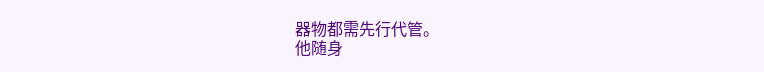器物都需先行代管。
他随身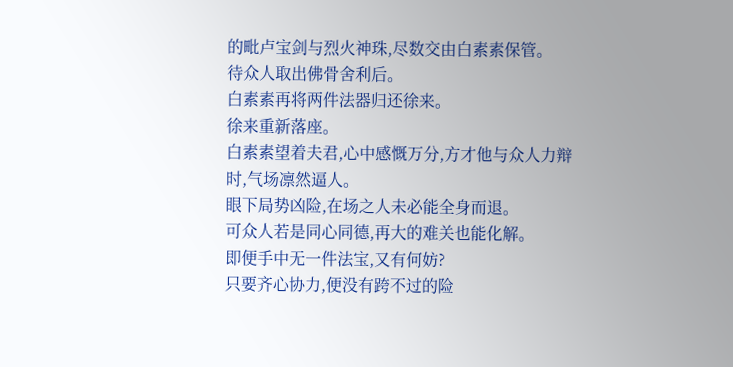的毗卢宝剑与烈火神珠,尽数交由白素素保管。
待众人取出佛骨舍利后。
白素素再将两件法器归还徐来。
徐来重新落座。
白素素望着夫君,心中感慨万分,方才他与众人力辩时,气场凛然逼人。
眼下局势凶险,在场之人未必能全身而退。
可众人若是同心同德,再大的难关也能化解。
即便手中无一件法宝,又有何妨?
只要齐心协力,便没有跨不过的险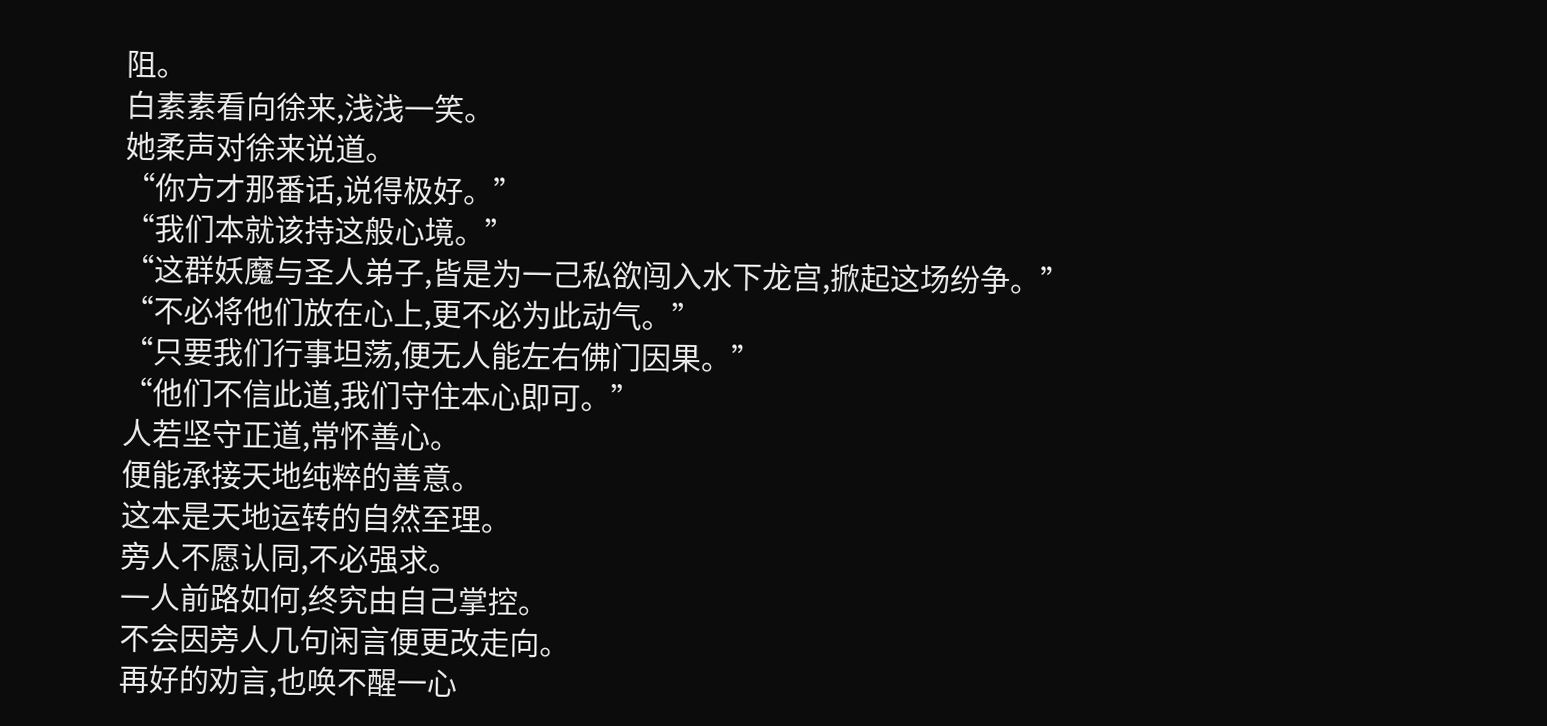阻。
白素素看向徐来,浅浅一笑。
她柔声对徐来说道。
“你方才那番话,说得极好。”
“我们本就该持这般心境。”
“这群妖魔与圣人弟子,皆是为一己私欲闯入水下龙宫,掀起这场纷争。”
“不必将他们放在心上,更不必为此动气。”
“只要我们行事坦荡,便无人能左右佛门因果。”
“他们不信此道,我们守住本心即可。”
人若坚守正道,常怀善心。
便能承接天地纯粹的善意。
这本是天地运转的自然至理。
旁人不愿认同,不必强求。
一人前路如何,终究由自己掌控。
不会因旁人几句闲言便更改走向。
再好的劝言,也唤不醒一心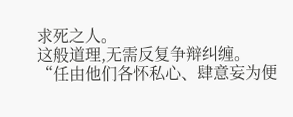求死之人。
这般道理,无需反复争辩纠缠。
“任由他们各怀私心、肆意妄为便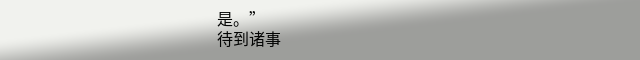是。”
待到诸事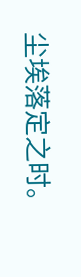尘埃落定之时。